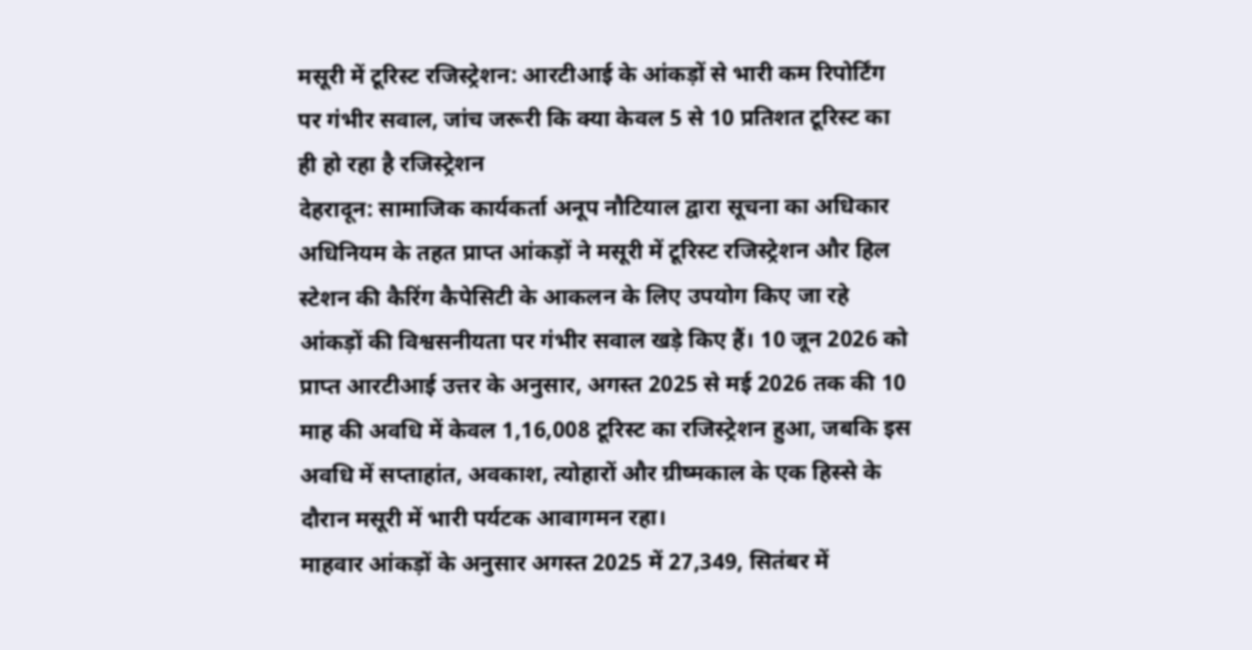मसूरी में टूरिस्ट रजिस्ट्रेशन: आरटीआई के आंकड़ों से भारी कम रिपोर्टिंग पर गंभीर सवाल, जांच जरूरी कि क्या केवल 5 से 10 प्रतिशत टूरिस्ट का ही हो रहा है रजिस्ट्रेशन
देहरादून: सामाजिक कार्यकर्ता अनूप नौटियाल द्वारा सूचना का अधिकार अधिनियम के तहत प्राप्त आंकड़ों ने मसूरी में टूरिस्ट रजिस्ट्रेशन और हिल स्टेशन की कैरिंग कैपेसिटी के आकलन के लिए उपयोग किए जा रहे आंकड़ों की विश्वसनीयता पर गंभीर सवाल खड़े किए हैं। 10 जून 2026 को प्राप्त आरटीआई उत्तर के अनुसार, अगस्त 2025 से मई 2026 तक की 10 माह की अवधि में केवल 1,16,008 टूरिस्ट का रजिस्ट्रेशन हुआ, जबकि इस अवधि में सप्ताहांत, अवकाश, त्योहारों और ग्रीष्मकाल के एक हिस्से के दौरान मसूरी में भारी पर्यटक आवागमन रहा।
माहवार आंकड़ों के अनुसार अगस्त 2025 में 27,349, सितंबर में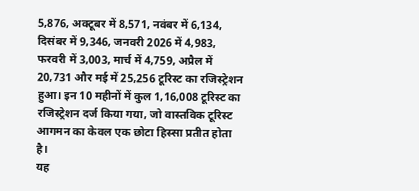5,876, अक्टूबर में 8,571, नवंबर में 6,134, दिसंबर में 9,346, जनवरी 2026 में 4,983, फरवरी में 3,003, मार्च में 4,759, अप्रैल में 20,731 और मई में 25,256 टूरिस्ट का रजिस्ट्रेशन हुआ। इन 10 महीनों में कुल 1,16,008 टूरिस्ट का रजिस्ट्रेशन दर्ज किया गया, जो वास्तविक टूरिस्ट आगमन का केवल एक छोटा हिस्सा प्रतीत होता है।
यह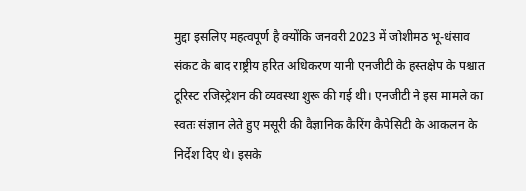मुद्दा इसलिए महत्वपूर्ण है क्योंकि जनवरी 2023 में जोशीमठ भू-धंसाव संकट के बाद राष्ट्रीय हरित अधिकरण यानी एनजीटी के हस्तक्षेप के पश्चात टूरिस्ट रजिस्ट्रेशन की व्यवस्था शुरू की गई थी। एनजीटी ने इस मामले का स्वतः संज्ञान लेते हुए मसूरी की वैज्ञानिक कैरिंग कैपेसिटी के आकलन के निर्देश दिए थे। इसके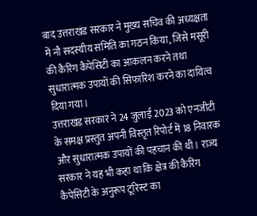बाद उत्तराखंड सरकार ने मुख्य सचिव की अध्यक्षता में नौ सदस्यीय समिति का गठन किया, जिसे मसूरी की कैरिंग कैपेसिटी का आकलन करने तथा सुधारात्मक उपायों की सिफारिश करने का दायित्व दिया गया।
उत्तराखंड सरकार ने 24 जुलाई 2023 को एनजीटी के समक्ष प्रस्तुत अपनी विस्तृत रिपोर्ट में 18 निवारक और सुधारात्मक उपायों की पहचान की थी। राज्य सरकार ने यह भी कहा था कि क्षेत्र की कैरिंग कैपेसिटी के अनुरूप टूरिस्ट का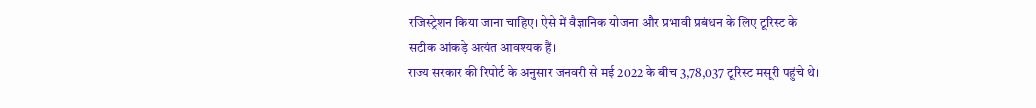रजिस्ट्रेशन किया जाना चाहिए। ऐसे में वैज्ञानिक योजना और प्रभावी प्रबंधन के लिए टूरिस्ट के सटीक आंकड़े अत्यंत आवश्यक हैं।
राज्य सरकार की रिपोर्ट के अनुसार जनवरी से मई 2022 के बीच 3,78,037 टूरिस्ट मसूरी पहुंचे थे।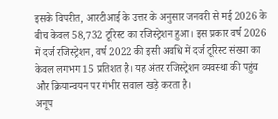इसके विपरीत, आरटीआई के उत्तर के अनुसार जनवरी से मई 2026 के बीच केवल 58,732 टूरिस्ट का रजिस्ट्रेशन हुआ। इस प्रकार वर्ष 2026 में दर्ज रजिस्ट्रेशन, वर्ष 2022 की इसी अवधि में दर्ज टूरिस्ट संख्या का केवल लगभग 15 प्रतिशत है। यह अंतर रजिस्ट्रेशन व्यवस्था की पहुंच और क्रियान्वयन पर गंभीर सवाल खड़े करता है।
अनूप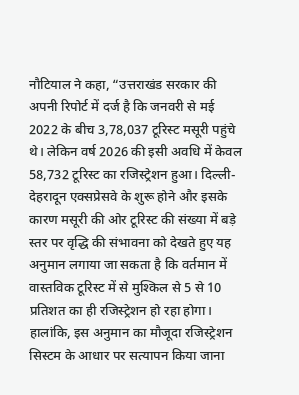नौटियाल ने कहा, “उत्तराखंड सरकार की अपनी रिपोर्ट में दर्ज है कि जनवरी से मई 2022 के बीच 3,78,037 टूरिस्ट मसूरी पहुंचे थे। लेकिन वर्ष 2026 की इसी अवधि में केवल 58,732 टूरिस्ट का रजिस्ट्रेशन हुआ। दिल्ली-देहरादून एक्सप्रेसवे के शुरू होने और इसके कारण मसूरी की ओर टूरिस्ट की संख्या में बड़े स्तर पर वृद्धि की संभावना को देखते हुए यह अनुमान लगाया जा सकता है कि वर्तमान में वास्तविक टूरिस्ट में से मुश्किल से 5 से 10 प्रतिशत का ही रजिस्ट्रेशन हो रहा होगा। हालांकि, इस अनुमान का मौजूदा रजिस्ट्रेशन सिस्टम के आधार पर सत्यापन किया जाना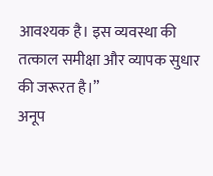आवश्यक है। इस व्यवस्था की तत्काल समीक्षा और व्यापक सुधार की जरूरत है।”
अनूप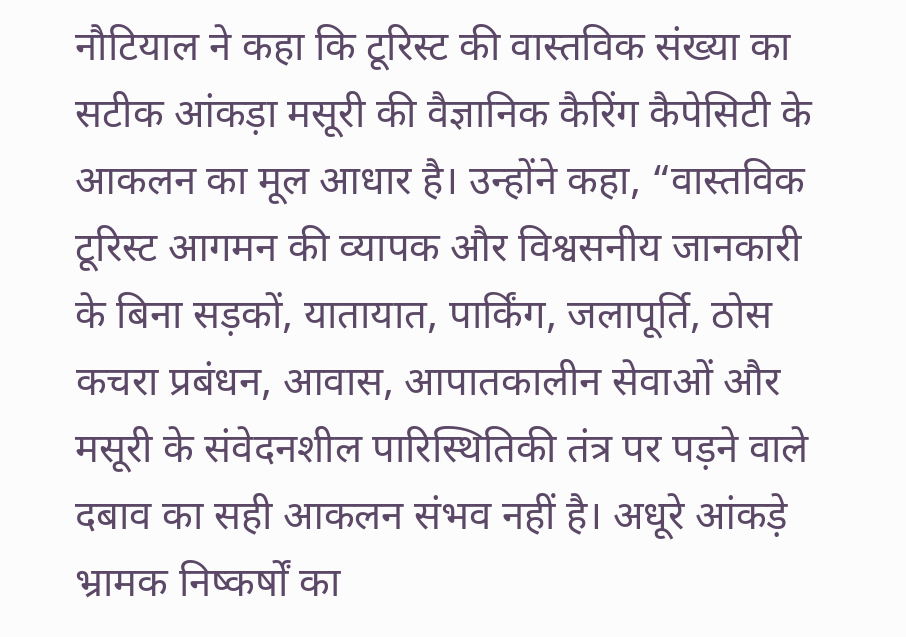नौटियाल ने कहा कि टूरिस्ट की वास्तविक संख्या का सटीक आंकड़ा मसूरी की वैज्ञानिक कैरिंग कैपेसिटी के आकलन का मूल आधार है। उन्होंने कहा, “वास्तविक टूरिस्ट आगमन की व्यापक और विश्वसनीय जानकारी के बिना सड़कों, यातायात, पार्किंग, जलापूर्ति, ठोस कचरा प्रबंधन, आवास, आपातकालीन सेवाओं और मसूरी के संवेदनशील पारिस्थितिकी तंत्र पर पड़ने वाले दबाव का सही आकलन संभव नहीं है। अधूरे आंकड़े भ्रामक निष्कर्षों का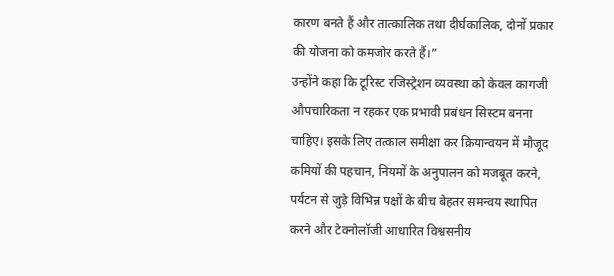कारण बनते हैं और तात्कालिक तथा दीर्घकालिक, दोनों प्रकार की योजना को कमजोर करते हैं।”
उन्होंने कहा कि टूरिस्ट रजिस्ट्रेशन व्यवस्था को केवल कागजी औपचारिकता न रहकर एक प्रभावी प्रबंधन सिस्टम बनना चाहिए। इसके लिए तत्काल समीक्षा कर क्रियान्वयन में मौजूद कमियों की पहचान, नियमों के अनुपालन को मजबूत करने, पर्यटन से जुड़े विभिन्न पक्षों के बीच बेहतर समन्वय स्थापित करने और टेक्नोलॉजी आधारित विश्वसनीय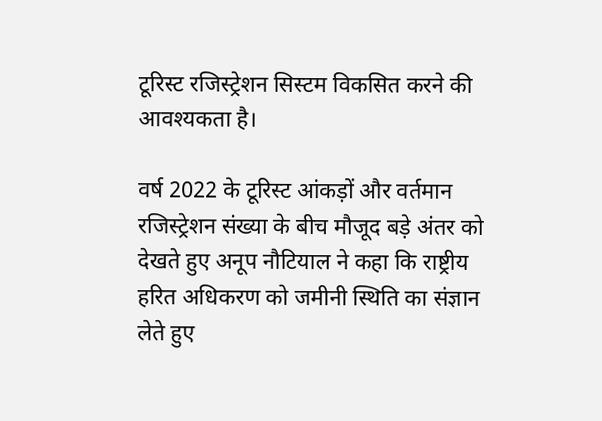टूरिस्ट रजिस्ट्रेशन सिस्टम विकसित करने की आवश्यकता है।

वर्ष 2022 के टूरिस्ट आंकड़ों और वर्तमान रजिस्ट्रेशन संख्या के बीच मौजूद बड़े अंतर को देखते हुए अनूप नौटियाल ने कहा कि राष्ट्रीय हरित अधिकरण को जमीनी स्थिति का संज्ञान लेते हुए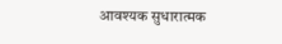आवश्यक सुधारात्मक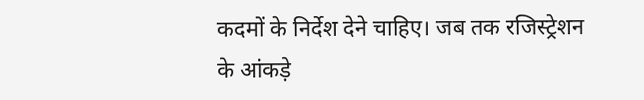कदमों के निर्देश देने चाहिए। जब तक रजिस्ट्रेशन के आंकड़े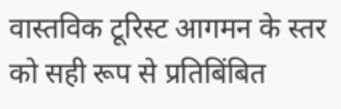वास्तविक टूरिस्ट आगमन के स्तर को सही रूप से प्रतिबिंबित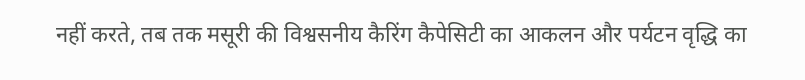नहीं करते, तब तक मसूरी की विश्वसनीय कैरिंग कैपेसिटी का आकलन और पर्यटन वृद्धि का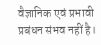वैज्ञानिक एवं प्रभावी प्रबंधन संभव नहीं है।